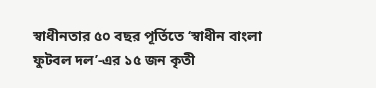স্বাধীনতার ৫০ বছর পূর্তিতে ‘স্বাধীন বাংলা ফুটবল দল’-এর ১৫ জন কৃতী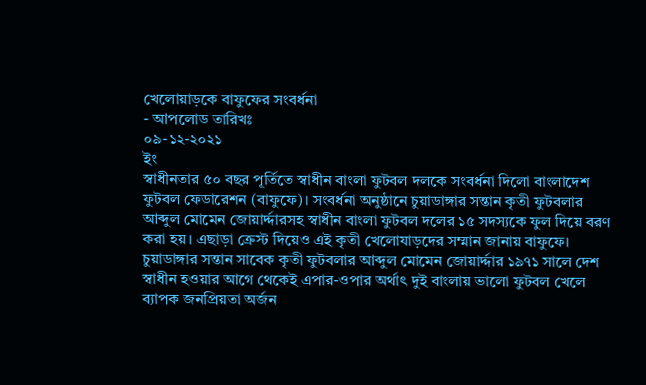খেলোয়াড়কে বাফুফের সংবর্ধনা
- আপলোড তারিখঃ
০৯-১২-২০২১
ইং
স্বাধীনতার ৫০ বছর পূর্তিতে স্বাধীন বাংলা ফুটবল দলকে সংবর্ধনা দিলো বাংলাদেশ ফুটবল ফেডারেশন (বাফুফে)। সংবর্ধনা অনুষ্ঠানে চুয়াডাঙ্গার সন্তান কৃতী ফুটবলার আব্দুল মোমেন জোয়ার্দ্দারসহ স্বাধীন বাংলা ফুটবল দলের ১৫ সদস্যকে ফুল দিয়ে বরণ করা হয়। এছাড়া ক্রেস্ট দিয়েও এই কৃতী খেলোযাড়দের সম্মান জানায় বাফুফে। চুয়াডাঙ্গার সন্তান সাবেক কৃতী ফুটবলার আব্দুল মোমেন জোয়ার্দ্দার ১৯৭১ সালে দেশ স্বাধীন হওয়ার আগে থেকেই এপার-ওপার অর্থাৎ দুই বাংলায় ভালো ফুটবল খেলে ব্যাপক জনপ্রিয়তা অর্জন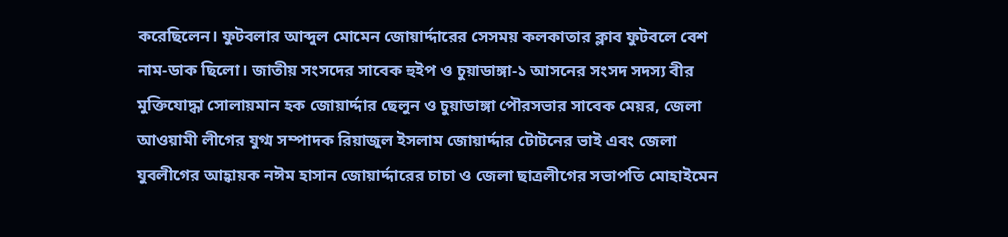করেছিলেন। ফুটবলার আব্দুল মোমেন জোয়ার্দ্দারের সেসময় কলকাতার ক্লাব ফুটবলে বেশ নাম-ডাক ছিলো। জাতীয় সংসদের সাবেক হুইপ ও চুয়াডাঙ্গা-১ আসনের সংসদ সদস্য বীর মুক্তিযোদ্ধা সোলায়মান হক জোয়ার্দ্দার ছেলুন ও চুয়াডাঙ্গা পৌরসভার সাবেক মেয়র, জেলা আওয়ামী লীগের যুগ্ম সম্পাদক রিয়াজুল ইসলাম জোয়ার্দ্দার টোটনের ভাই এবং জেলা যুবলীগের আহ্বায়ক নঈম হাসান জোয়ার্দ্দারের চাচা ও জেলা ছাত্রলীগের সভাপতি মোহাইমেন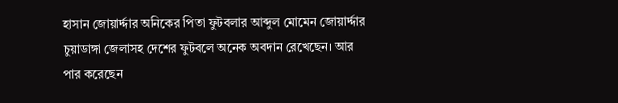হাসান জোয়ার্দ্দার অনিকের পিতা ফুটবলার আব্দুল মোমেন জোয়ার্দ্দার চুয়াডাঙ্গা জেলাসহ দেশের ফুটবলে অনেক অবদান রেখেছেন। আর পার করেছেন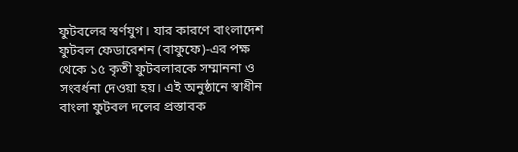ফুটবলের স্বর্ণযুগ। যার কারণে বাংলাদেশ ফুটবল ফেডারেশন (বাফুফে)-এর পক্ষ থেকে ১৫ কৃতী ফুটবলারকে সম্মাননা ও সংবর্ধনা দেওয়া হয়। এই অনুষ্ঠানে স্বাধীন বাংলা ফুটবল দলের প্রস্তাবক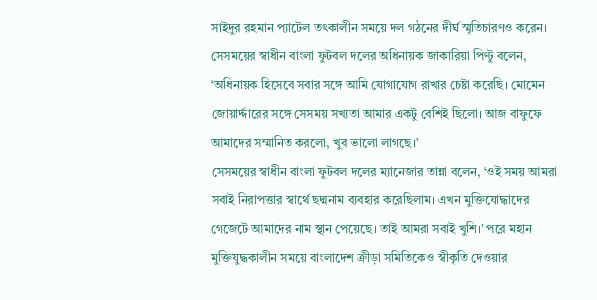সাইদুর রহমান প্যাটেল তৎকালীন সময়ে দল গঠনের দীর্ঘ স্মৃতিচারণও করেন।
সেসময়ের স্বাধীন বাংলা ফুটবল দলের অধিনায়ক জাকারিয়া পিণ্টু বলেন, ‘অধিনায়ক হিসেবে সবার সঙ্গে আমি যোগাযোগ রাখার চেষ্টা করেছি। মোমেন জোয়ার্দ্দারের সঙ্গে সেসময় সখ্যতা আমার একটু বেশিই ছিলো। আজ বাফুফে আমাদের সম্মানিত করলো, খুব ভালো লাগছে।’
সেসময়ের স্বাধীন বাংলা ফুটবল দলের ম্যানেজার তান্না বলেন, ‘ওই সময় আমরা সবাই নিরাপত্তার স্বার্থে ছদ্মনাম ব্যবহার করেছিলাম। এখন মুক্তিযোদ্ধাদের গেজেটে আমাদের নাম স্থান পেয়েছে। তাই আমরা সবাই খুশি।’ পরে মহান মুক্তিযুদ্ধকালীন সময়ে বাংলাদেশ ক্রীড়া সমিতিকেও স্বীকৃতি দেওয়ার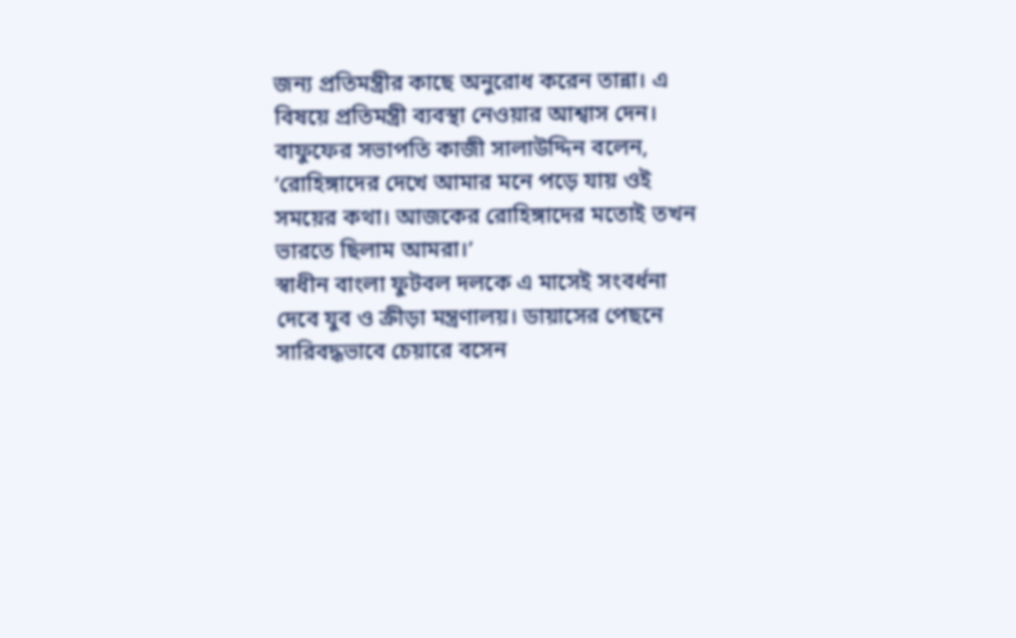জন্য প্রতিমন্ত্রীর কাছে অনুরোধ করেন তান্না। এ বিষয়ে প্রতিমন্ত্রী ব্যবস্থা নেওয়ার আশ্বাস দেন।
বাফুফের সভাপতি কাজী সালাউদ্দিন বলেন, ‘রোহিঙ্গাদের দেখে আমার মনে পড়ে যায় ওই সময়ের কথা। আজকের রোহিঙ্গাদের মতোই তখন ভারতে ছিলাম আমরা।’
স্বাধীন বাংলা ফুটবল দলকে এ মাসেই সংবর্ধনা দেবে যুব ও ক্রীড়া মন্ত্রণালয়। ডায়াসের পেছনে সারিবদ্ধভাবে চেয়ারে বসেন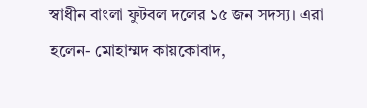স্বাধীন বাংলা ফুটবল দলের ১৫ জন সদস্য। এরা হলেন- মোহাম্মদ কায়কোবাদ,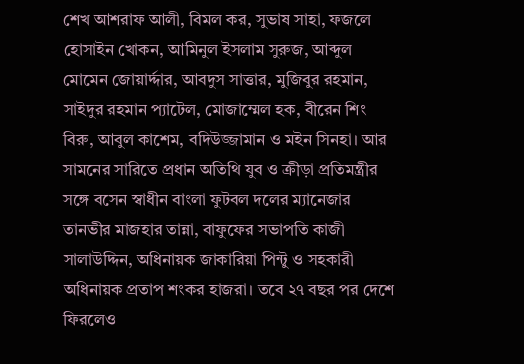শেখ আশরাফ আলী, বিমল কর, সুভাষ সাহা, ফজলে হোসাইন খোকন, আমিনুল ইসলাম সুরুজ, আব্দুল মোমেন জোয়ার্দ্দার, আবদুস সাত্তার, মুজিবুর রহমান, সাইদুর রহমান প্যাটেল, মোজাম্মেল হক, বীরেন শিং বিরু, আবুল কাশেম, বদিউজ্জামান ও মইন সিনহা। আর সামনের সারিতে প্রধান অতিথি যুব ও ক্রীড়া প্রতিমন্ত্রীর সঙ্গে বসেন স্বাধীন বাংলা ফুটবল দলের ম্যানেজার তানভীর মাজহার তান্না, বাফুফের সভাপতি কাজী সালাউদ্দিন, অধিনায়ক জাকারিয়া পিন্টু ও সহকারী অধিনায়ক প্রতাপ শংকর হাজরা। তবে ২৭ বছর পর দেশে ফিরলেও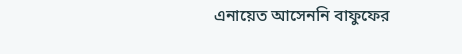এনায়েত আসেননি বাফুফের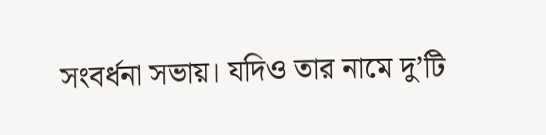সংবর্ধনা সভায়। যদিও তার নামে দু’টি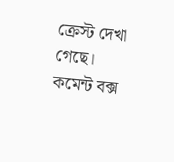ক্রেস্ট দেখা গেছে।
কমেন্ট বক্স